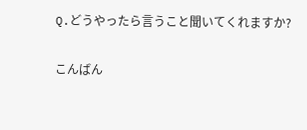Q.どうやったら言うこと聞いてくれますか?

こんばん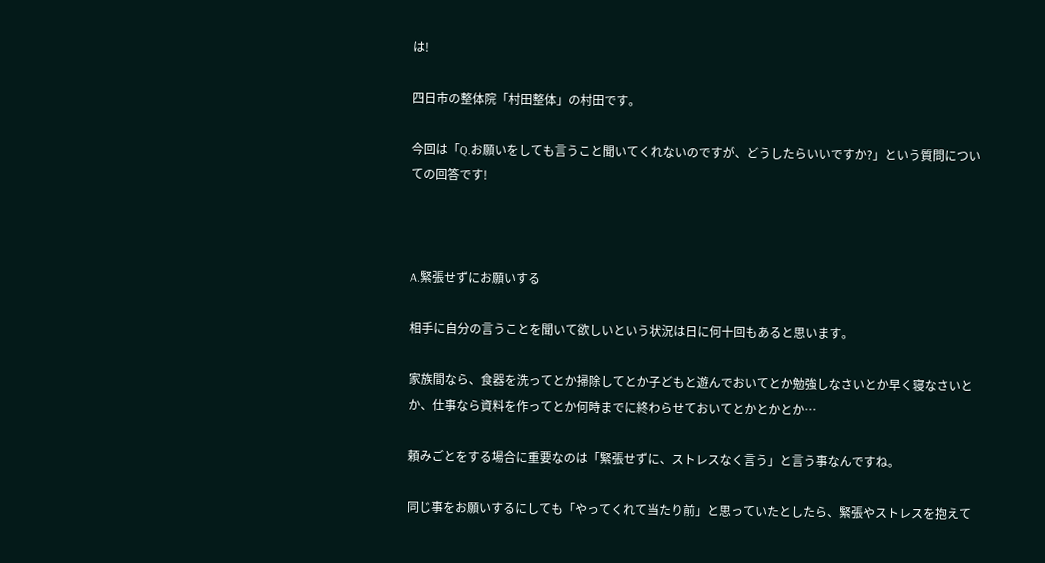は!

四日市の整体院「村田整体」の村田です。

今回は「Q.お願いをしても言うこと聞いてくれないのですが、どうしたらいいですか?」という質問についての回答です!



A.緊張せずにお願いする

相手に自分の言うことを聞いて欲しいという状況は日に何十回もあると思います。

家族間なら、食器を洗ってとか掃除してとか子どもと遊んでおいてとか勉強しなさいとか早く寝なさいとか、仕事なら資料を作ってとか何時までに終わらせておいてとかとかとか…

頼みごとをする場合に重要なのは「緊張せずに、ストレスなく言う」と言う事なんですね。

同じ事をお願いするにしても「やってくれて当たり前」と思っていたとしたら、緊張やストレスを抱えて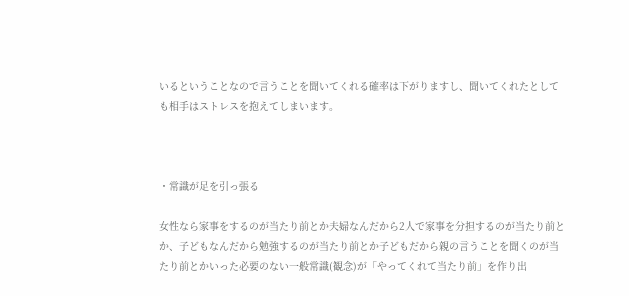いるということなので言うことを聞いてくれる確率は下がりますし、聞いてくれたとしても相手はストレスを抱えてしまいます。



・常識が足を引っ張る

女性なら家事をするのが当たり前とか夫婦なんだから2人で家事を分担するのが当たり前とか、子どもなんだから勉強するのが当たり前とか子どもだから親の言うことを聞くのが当たり前とかいった必要のない一般常識(観念)が「やってくれて当たり前」を作り出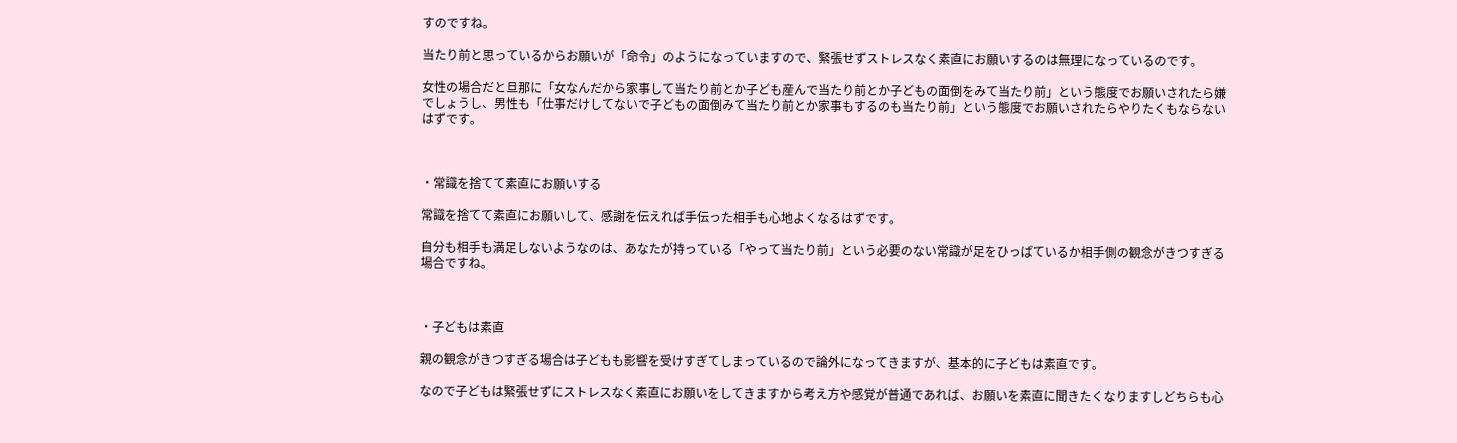すのですね。

当たり前と思っているからお願いが「命令」のようになっていますので、緊張せずストレスなく素直にお願いするのは無理になっているのです。

女性の場合だと旦那に「女なんだから家事して当たり前とか子ども産んで当たり前とか子どもの面倒をみて当たり前」という態度でお願いされたら嫌でしょうし、男性も「仕事だけしてないで子どもの面倒みて当たり前とか家事もするのも当たり前」という態度でお願いされたらやりたくもならないはずです。



・常識を捨てて素直にお願いする

常識を捨てて素直にお願いして、感謝を伝えれば手伝った相手も心地よくなるはずです。

自分も相手も満足しないようなのは、あなたが持っている「やって当たり前」という必要のない常識が足をひっぱているか相手側の観念がきつすぎる場合ですね。



・子どもは素直

親の観念がきつすぎる場合は子どもも影響を受けすぎてしまっているので論外になってきますが、基本的に子どもは素直です。

なので子どもは緊張せずにストレスなく素直にお願いをしてきますから考え方や感覚が普通であれば、お願いを素直に聞きたくなりますしどちらも心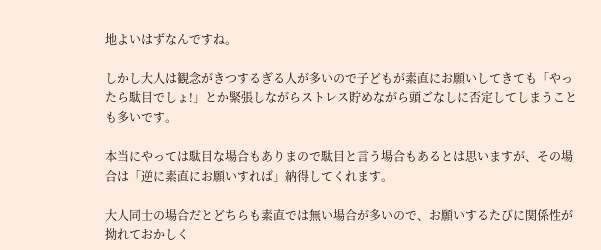地よいはずなんですね。

しかし大人は観念がきつするぎる人が多いので子どもが素直にお願いしてきても「やったら駄目でしょ!」とか緊張しながらストレス貯めながら頭ごなしに否定してしまうことも多いです。

本当にやっては駄目な場合もありまので駄目と言う場合もあるとは思いますが、その場合は「逆に素直にお願いすれば」納得してくれます。

大人同士の場合だとどちらも素直では無い場合が多いので、お願いするたびに関係性が拗れておかしく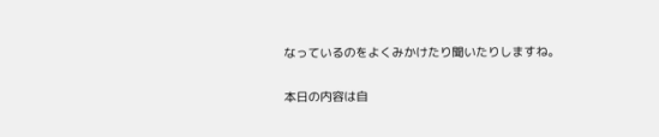なっているのをよくみかけたり聞いたりしますね。

本日の内容は自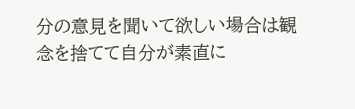分の意見を聞いて欲しい場合は観念を捨てて自分が素直に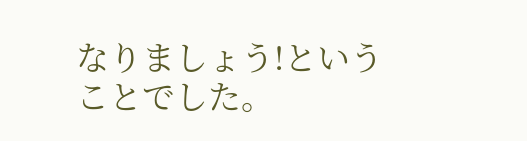なりましょう!ということでした。